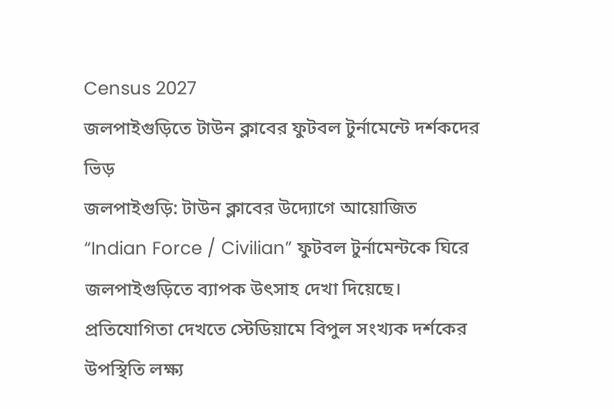Census 2027
জলপাইগুড়িতে টাউন ক্লাবের ফুটবল টুর্নামেন্টে দর্শকদের ভিড়
জলপাইগুড়ি: টাউন ক্লাবের উদ্যোগে আয়োজিত “Indian Force / Civilian” ফুটবল টুর্নামেন্টকে ঘিরে জলপাইগুড়িতে ব্যাপক উৎসাহ দেখা দিয়েছে। প্রতিযোগিতা দেখতে স্টেডিয়ামে বিপুল সংখ্যক দর্শকের উপস্থিতি লক্ষ্য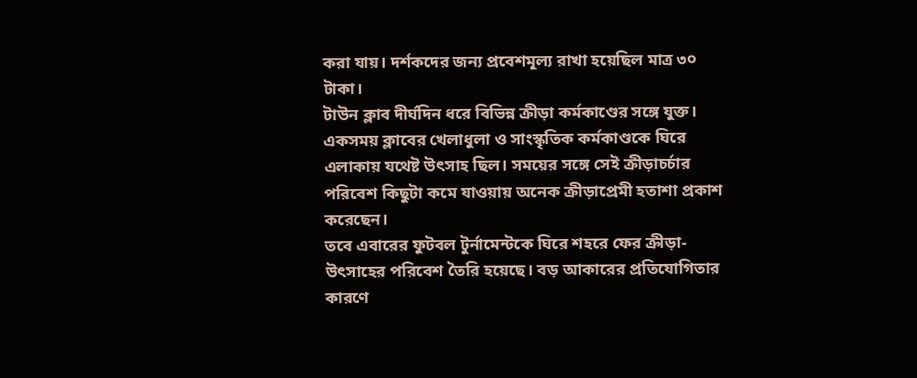করা যায়। দর্শকদের জন্য প্রবেশমূল্য রাখা হয়েছিল মাত্র ৩০ টাকা।
টাউন ক্লাব দীর্ঘদিন ধরে বিভিন্ন ক্রীড়া কর্মকাণ্ডের সঙ্গে যুক্ত। একসময় ক্লাবের খেলাধুলা ও সাংস্কৃতিক কর্মকাণ্ডকে ঘিরে এলাকায় যথেষ্ট উৎসাহ ছিল। সময়ের সঙ্গে সেই ক্রীড়াচর্চার পরিবেশ কিছুটা কমে যাওয়ায় অনেক ক্রীড়াপ্রেমী হতাশা প্রকাশ করেছেন।
তবে এবারের ফুটবল টুর্নামেন্টকে ঘিরে শহরে ফের ক্রীড়া-উৎসাহের পরিবেশ তৈরি হয়েছে। বড় আকারের প্রতিযোগিতার কারণে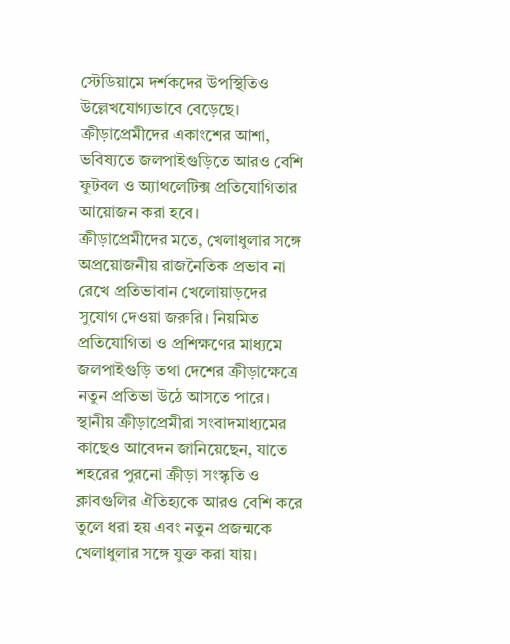স্টেডিয়ামে দর্শকদের উপস্থিতিও উল্লেখযোগ্যভাবে বেড়েছে। ক্রীড়াপ্রেমীদের একাংশের আশা, ভবিষ্যতে জলপাইগুড়িতে আরও বেশি ফুটবল ও অ্যাথলেটিক্স প্রতিযোগিতার আয়োজন করা হবে।
ক্রীড়াপ্রেমীদের মতে, খেলাধুলার সঙ্গে অপ্রয়োজনীয় রাজনৈতিক প্রভাব না রেখে প্রতিভাবান খেলোয়াড়দের সুযোগ দেওয়া জরুরি। নিয়মিত প্রতিযোগিতা ও প্রশিক্ষণের মাধ্যমে জলপাইগুড়ি তথা দেশের ক্রীড়াক্ষেত্রে নতুন প্রতিভা উঠে আসতে পারে।
স্থানীয় ক্রীড়াপ্রেমীরা সংবাদমাধ্যমের কাছেও আবেদন জানিয়েছেন, যাতে শহরের পুরনো ক্রীড়া সংস্কৃতি ও ক্লাবগুলির ঐতিহ্যকে আরও বেশি করে তুলে ধরা হয় এবং নতুন প্রজন্মকে খেলাধুলার সঙ্গে যুক্ত করা যায়।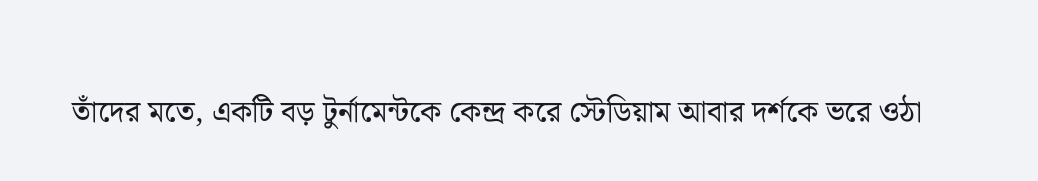তাঁদের মতে, একটি বড় টুর্নামেন্টকে কেন্দ্র করে স্টেডিয়াম আবার দর্শকে ভরে ওঠা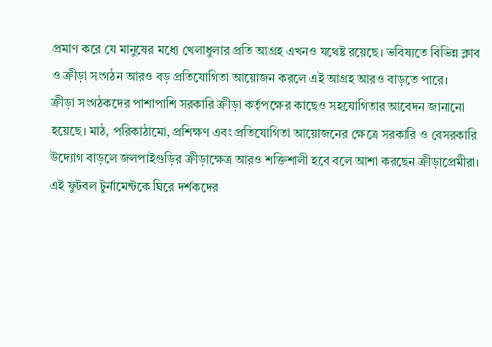প্রমাণ করে যে মানুষের মধ্যে খেলাধুলার প্রতি আগ্রহ এখনও যথেষ্ট রয়েছে। ভবিষ্যতে বিভিন্ন ক্লাব ও ক্রীড়া সংগঠন আরও বড় প্রতিযোগিতা আয়োজন করলে এই আগ্রহ আরও বাড়তে পারে।
ক্রীড়া সংগঠকদের পাশাপাশি সরকারি ক্রীড়া কর্তৃপক্ষের কাছেও সহযোগিতার আবেদন জানানো হয়েছে। মাঠ, পরিকাঠামো, প্রশিক্ষণ এবং প্রতিযোগিতা আয়োজনের ক্ষেত্রে সরকারি ও বেসরকারি উদ্যোগ বাড়লে জলপাইগুড়ির ক্রীড়াক্ষেত্র আরও শক্তিশালী হবে বলে আশা করছেন ক্রীড়াপ্রেমীরা।
এই ফুটবল টুর্নামেন্টকে ঘিরে দর্শকদের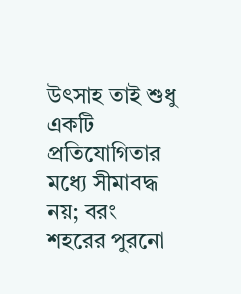উৎসাহ তাই শুধু একটি প্রতিযোগিতার মধ্যে সীমাবদ্ধ নয়; বরং শহরের পুরনো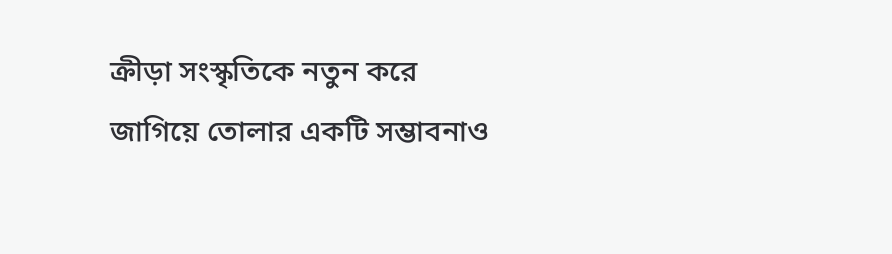ক্রীড়া সংস্কৃতিকে নতুন করে জাগিয়ে তোলার একটি সম্ভাবনাও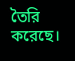তৈরি করেছে।